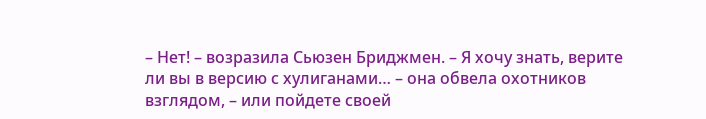– Нет! – возразила Сьюзен Бриджмен. – Я хочу знать, верите ли вы в версию с хулиганами… – она обвела охотников взглядом, – или пойдете своей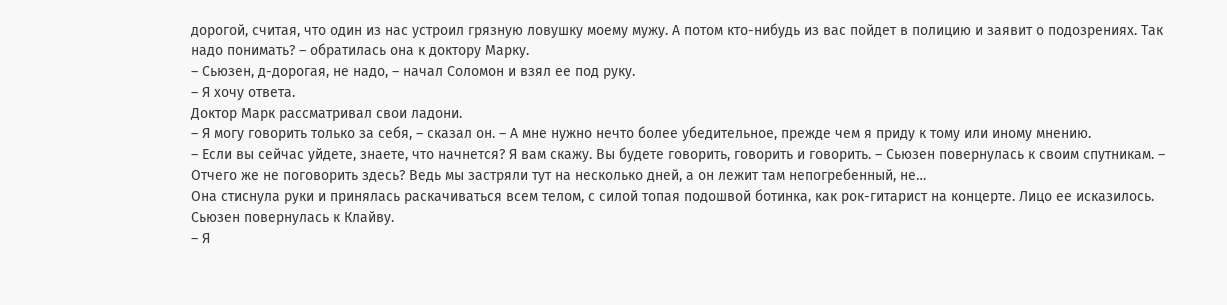дорогой, считая, что один из нас устроил грязную ловушку моему мужу. А потом кто-нибудь из вас пойдет в полицию и заявит о подозрениях. Так надо понимать? – обратилась она к доктору Марку.
– Сьюзен, д-дорогая, не надо, – начал Соломон и взял ее под руку.
– Я хочу ответа.
Доктор Марк рассматривал свои ладони.
– Я могу говорить только за себя, – сказал он. – А мне нужно нечто более убедительное, прежде чем я приду к тому или иному мнению.
– Если вы сейчас уйдете, знаете, что начнется? Я вам скажу. Вы будете говорить, говорить и говорить. – Сьюзен повернулась к своим спутникам. – Отчего же не поговорить здесь? Ведь мы застряли тут на несколько дней, а он лежит там непогребенный, не…
Она стиснула руки и принялась раскачиваться всем телом, с силой топая подошвой ботинка, как рок-гитарист на концерте. Лицо ее исказилось. Сьюзен повернулась к Клайву.
– Я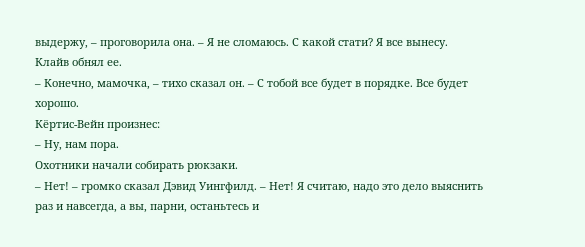выдержу, – проговорила она. – Я не сломаюсь. С какой стати? Я все вынесу.
Клайв обнял ее.
– Конечно, мамочка, – тихо сказал он. – С тобой все будет в порядке. Все будет хорошо.
Кёртис-Вейн произнес:
– Ну, нам пора.
Охотники начали собирать рюкзаки.
– Нет! – громко сказал Дэвид Уингфилд. – Нет! Я считаю, надо это дело выяснить раз и навсегда, а вы, парни, останьтесь и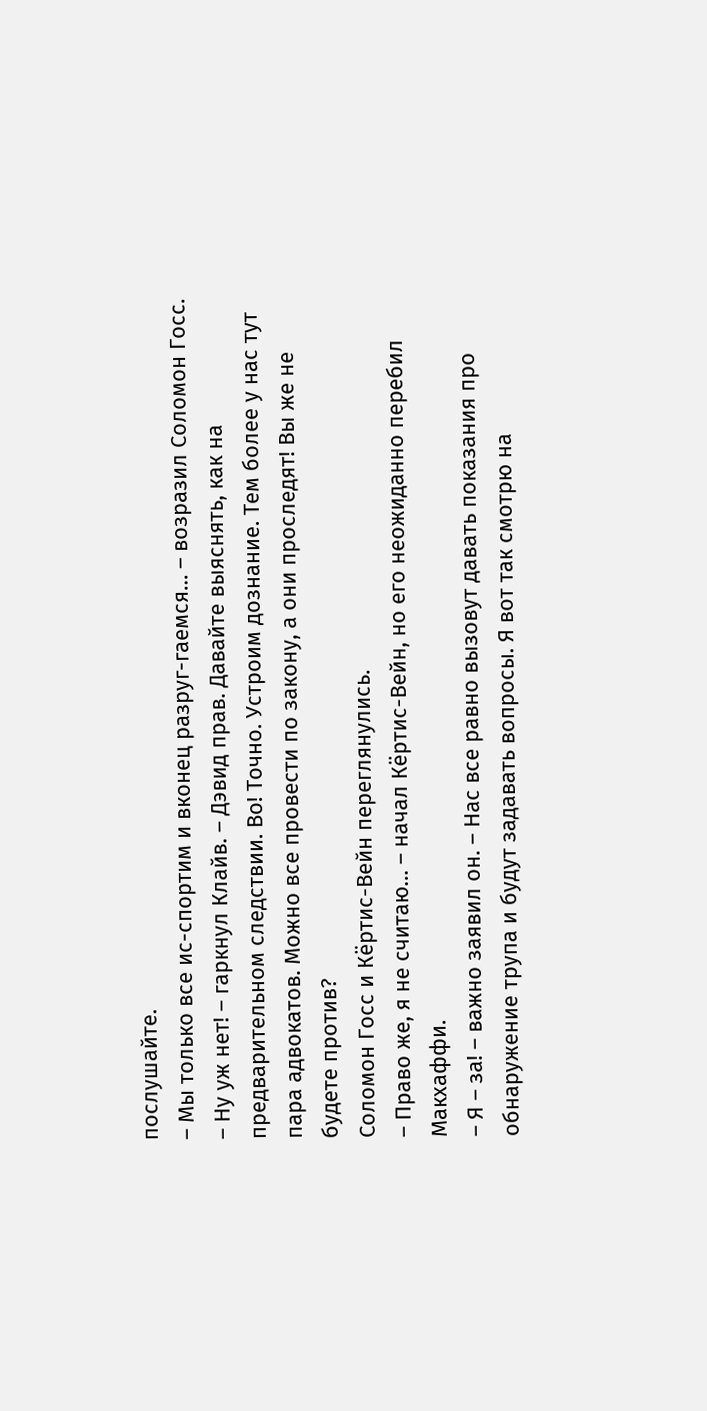послушайте.
– Мы только все ис-спортим и вконец разруг-гаемся… – возразил Соломон Госс.
– Ну уж нет! – гаркнул Клайв. – Дэвид прав. Давайте выяснять, как на предварительном следствии. Во! Точно. Устроим дознание. Тем более у нас тут пара адвокатов. Можно все провести по закону, а они проследят! Вы же не будете против?
Соломон Госс и Кёртис-Вейн переглянулись.
– Право же, я не считаю… – начал Кёртис-Вейн, но его неожиданно перебил Макхаффи.
– Я – за! – важно заявил он. – Нас все равно вызовут давать показания про обнаружение трупа и будут задавать вопросы. Я вот так смотрю на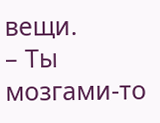вещи.
– Ты мозгами-то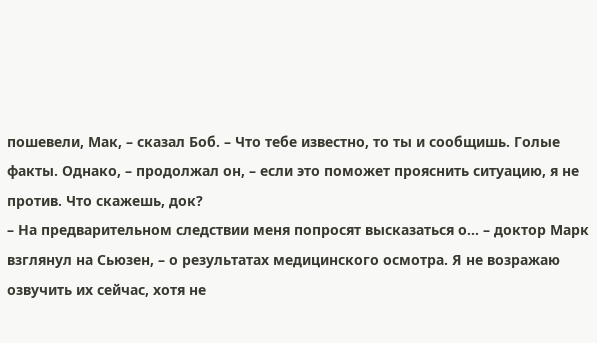пошевели, Мак, – сказал Боб. – Что тебе известно, то ты и сообщишь. Голые факты. Однако, – продолжал он, – если это поможет прояснить ситуацию, я не против. Что скажешь, док?
– На предварительном следствии меня попросят высказаться о… – доктор Марк взглянул на Сьюзен, – о результатах медицинского осмотра. Я не возражаю озвучить их сейчас, хотя не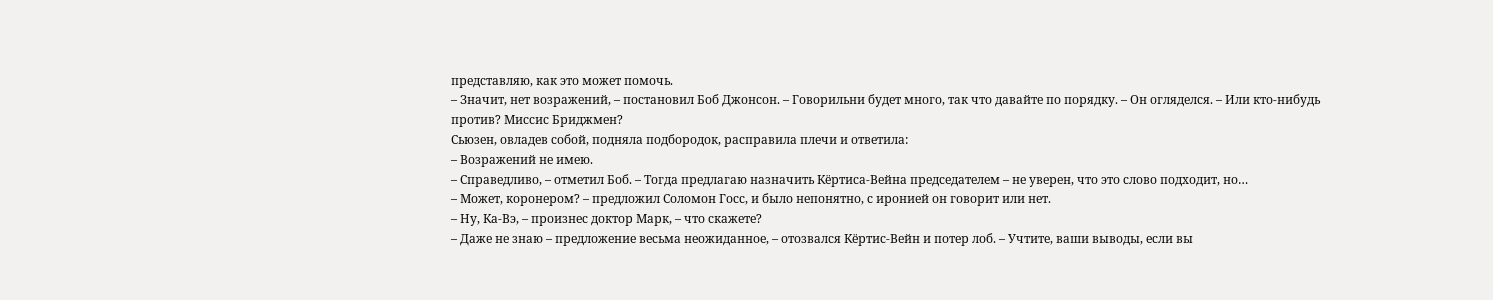представляю, как это может помочь.
– Значит, нет возражений, – постановил Боб Джонсон. – Говорильни будет много, так что давайте по порядку. – Он огляделся. – Или кто-нибудь против? Миссис Бриджмен?
Сьюзен, овладев собой, подняла подбородок, расправила плечи и ответила:
– Возражений не имею.
– Справедливо, – отметил Боб. – Тогда предлагаю назначить Кёртиса-Вейна председателем – не уверен, что это слово подходит, но…
– Может, коронером? – предложил Соломон Госс, и было непонятно, с иронией он говорит или нет.
– Ну, Ка-Вэ, – произнес доктор Марк, – что скажете?
– Даже не знаю – предложение весьма неожиданное, – отозвался Кёртис-Вейн и потер лоб. – Учтите, ваши выводы, если вы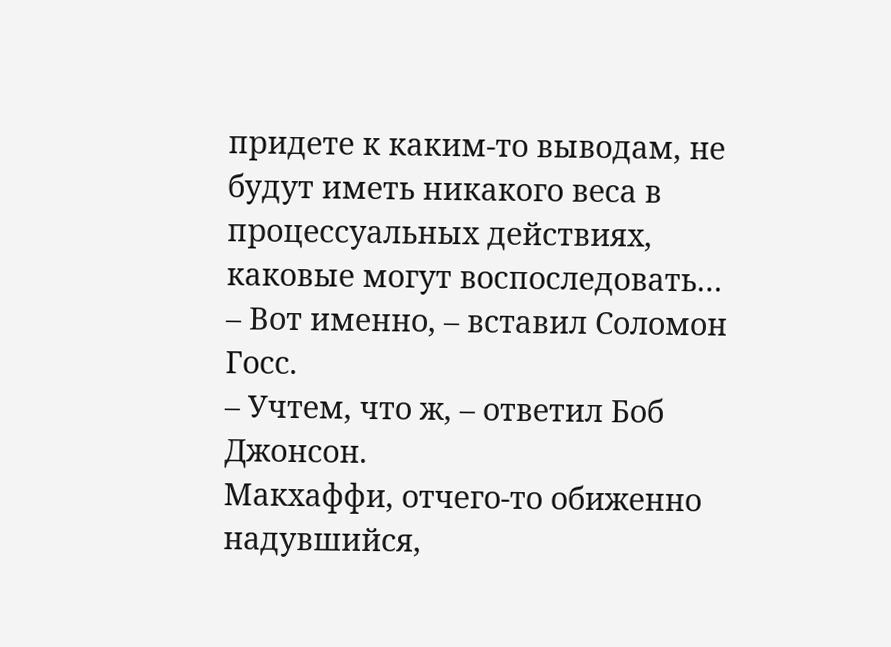придете к каким-то выводам, не будут иметь никакого веса в процессуальных действиях, каковые могут воспоследовать…
– Вот именно, – вставил Соломон Госс.
– Учтем, что ж, – ответил Боб Джонсон.
Макхаффи, отчего-то обиженно надувшийся,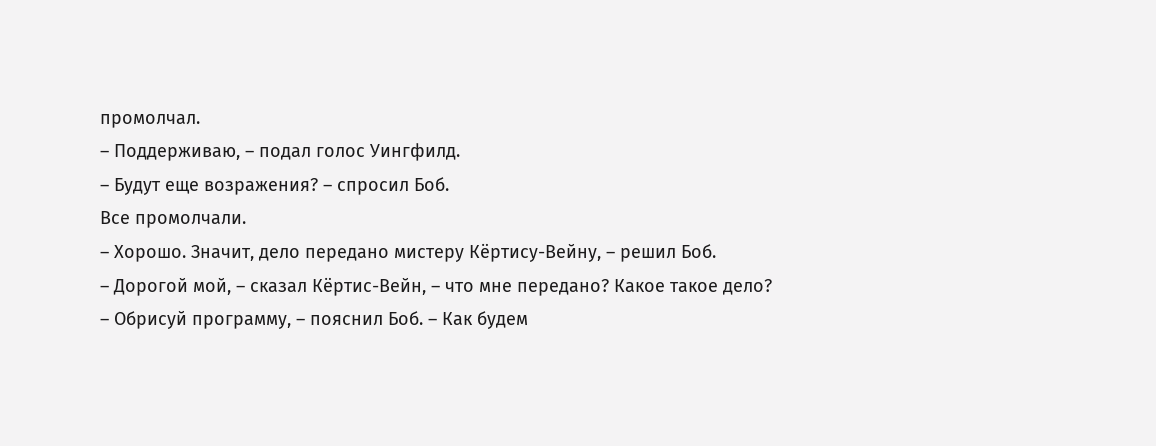промолчал.
– Поддерживаю, – подал голос Уингфилд.
– Будут еще возражения? – спросил Боб.
Все промолчали.
– Хорошо. Значит, дело передано мистеру Кёртису-Вейну, – решил Боб.
– Дорогой мой, – сказал Кёртис-Вейн, – что мне передано? Какое такое дело?
– Обрисуй программу, – пояснил Боб. – Как будем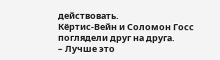действовать.
Кёртис-Вейн и Соломон Госс поглядели друг на друга.
– Лучше это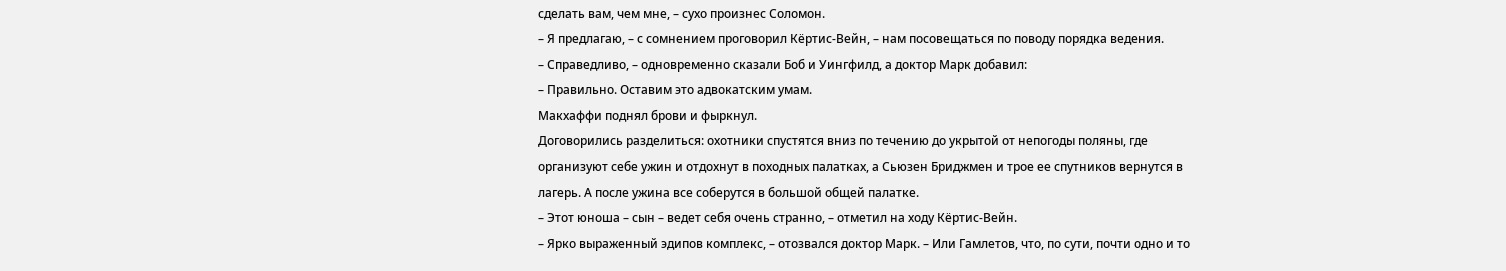сделать вам, чем мне, – сухо произнес Соломон.
– Я предлагаю, – с сомнением проговорил Кёртис-Вейн, – нам посовещаться по поводу порядка ведения.
– Справедливо, – одновременно сказали Боб и Уингфилд, а доктор Марк добавил:
– Правильно. Оставим это адвокатским умам.
Макхаффи поднял брови и фыркнул.
Договорились разделиться: охотники спустятся вниз по течению до укрытой от непогоды поляны, где организуют себе ужин и отдохнут в походных палатках, а Сьюзен Бриджмен и трое ее спутников вернутся в лагерь. А после ужина все соберутся в большой общей палатке.
– Этот юноша – сын – ведет себя очень странно, – отметил на ходу Кёртис-Вейн.
– Ярко выраженный эдипов комплекс, – отозвался доктор Марк. – Или Гамлетов, что, по сути, почти одно и то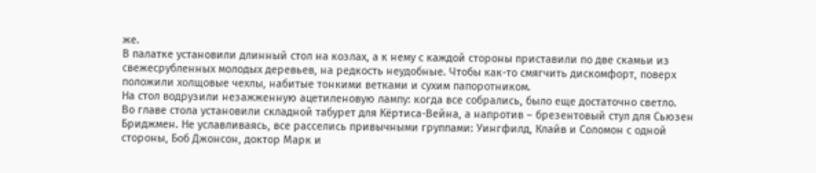же.
В палатке установили длинный стол на козлах, а к нему с каждой стороны приставили по две скамьи из свежесрубленных молодых деревьев, на редкость неудобные. Чтобы как-то смягчить дискомфорт, поверх положили холщовые чехлы, набитые тонкими ветками и сухим папоротником.
На стол водрузили незажженную ацетиленовую лампу: когда все собрались, было еще достаточно светло.
Во главе стола установили складной табурет для Кёртиса-Вейна, а напротив – брезентовый стул для Сьюзен Бриджмен. Не уславливаясь, все расселись привычными группами: Уингфилд, Клайв и Соломон с одной стороны, Боб Джонсон, доктор Марк и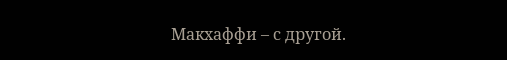Макхаффи – с другой.